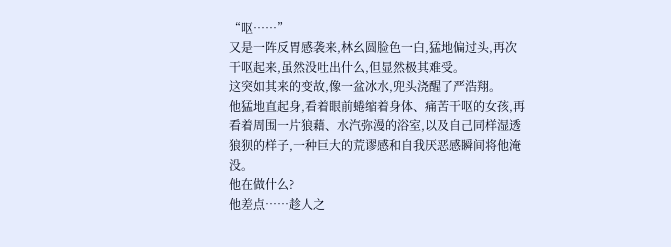“呕……”
又是一阵反胃感袭来,林幺圆脸色一白,猛地偏过头,再次干呕起来,虽然没吐出什么,但显然极其难受。
这突如其来的变故,像一盆冰水,兜头浇醒了严浩翔。
他猛地直起身,看着眼前蜷缩着身体、痛苦干呕的女孩,再看着周围一片狼藉、水汽弥漫的浴室,以及自己同样湿透狼狈的样子,一种巨大的荒谬感和自我厌恶感瞬间将他淹没。
他在做什么?
他差点……趁人之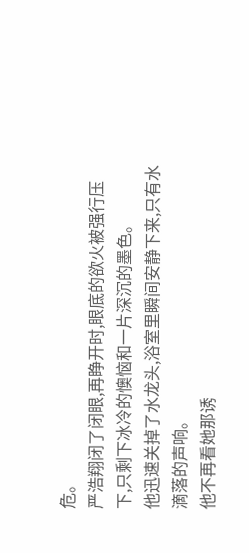危。
严浩翔闭了闭眼,再睁开时,眼底的欲火被强行压下,只剩下冰冷的懊恼和一片深沉的墨色。
他迅速关掉了水龙头,浴室里瞬间安静下来,只有水滴落的声响。
他不再看她那诱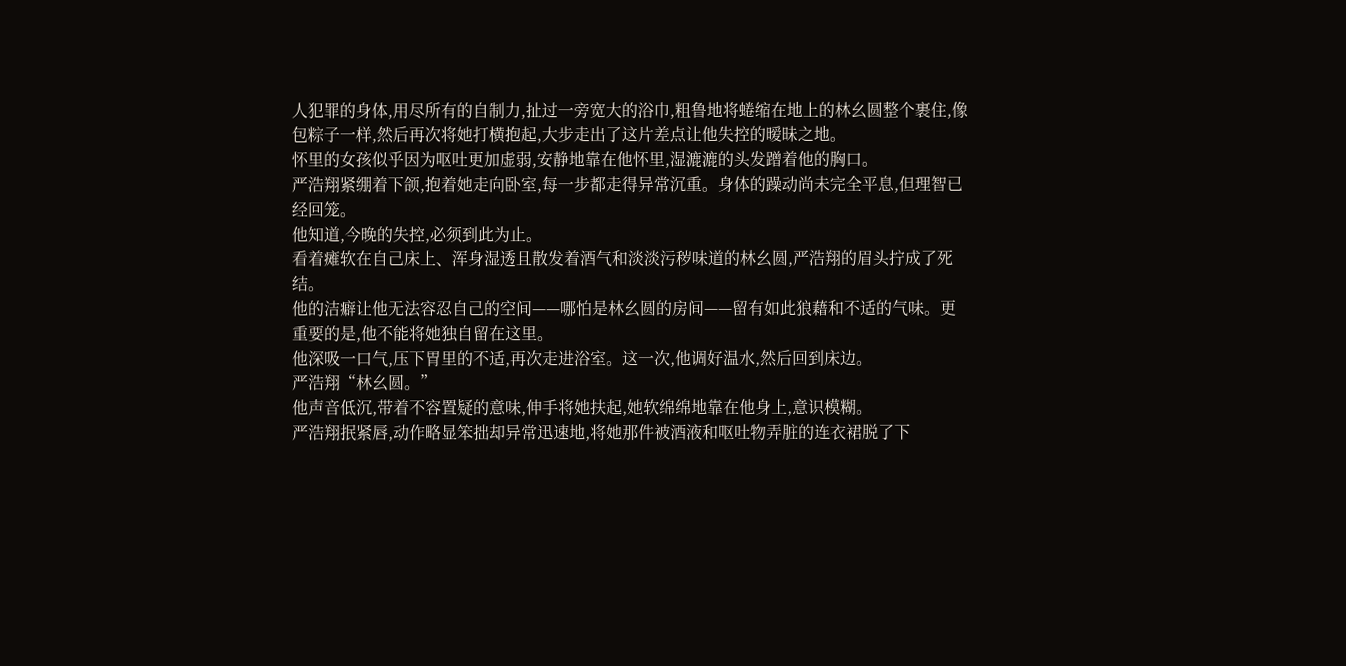人犯罪的身体,用尽所有的自制力,扯过一旁宽大的浴巾,粗鲁地将蜷缩在地上的林幺圆整个裹住,像包粽子一样,然后再次将她打横抱起,大步走出了这片差点让他失控的暧昧之地。
怀里的女孩似乎因为呕吐更加虚弱,安静地靠在他怀里,湿漉漉的头发蹭着他的胸口。
严浩翔紧绷着下颌,抱着她走向卧室,每一步都走得异常沉重。身体的躁动尚未完全平息,但理智已经回笼。
他知道,今晚的失控,必须到此为止。
看着瘫软在自己床上、浑身湿透且散发着酒气和淡淡污秽味道的林幺圆,严浩翔的眉头拧成了死结。
他的洁癖让他无法容忍自己的空间——哪怕是林幺圆的房间——留有如此狼藉和不适的气味。更重要的是,他不能将她独自留在这里。
他深吸一口气,压下胃里的不适,再次走进浴室。这一次,他调好温水,然后回到床边。
严浩翔“林幺圆。”
他声音低沉,带着不容置疑的意味,伸手将她扶起,她软绵绵地靠在他身上,意识模糊。
严浩翔抿紧唇,动作略显笨拙却异常迅速地,将她那件被酒液和呕吐物弄脏的连衣裙脱了下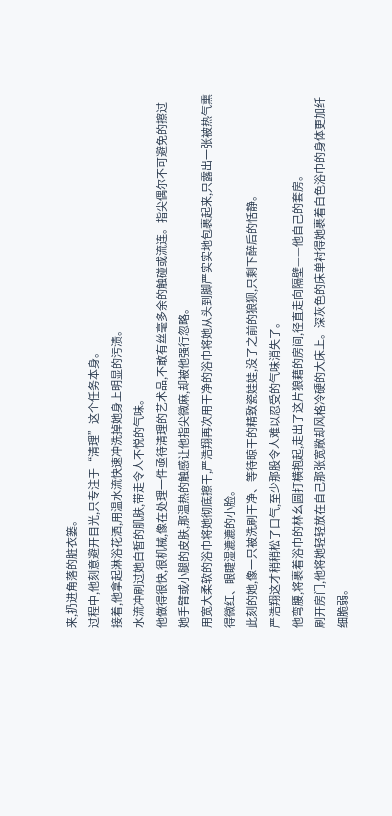来,扔进角落的脏衣篓。
过程中,他刻意避开目光,只专注于“清理”这个任务本身。
接着,他拿起淋浴花洒,用温水流快速冲洗掉她身上明显的污渍。
水流冲刷过她白皙的肌肤,带走令人不悦的气味。
他做得很快,很机械,像在处理一件亟待清理的艺术品,不敢有丝毫多余的触碰或流连。指尖偶尔不可避免的擦过她手臂或小腿的皮肤,那温热的触感让他指尖微麻,却被他强行忽略。
用宽大柔软的浴巾将她彻底擦干,严浩翔再次用干净的浴巾将她从头到脚严实实地包裹起来,只露出一张被热气熏得微红、眼睫湿漉漉的小脸。
此刻的她,像一只被洗刷干净、等待晾干的精致瓷娃娃,没了之前的狼狈,只剩下醉后的恬静。
严浩翔这才稍稍松了口气,至少那股令人难以忍受的气味消失了。
他弯腰,将裹着浴巾的林幺圆打横抱起,走出了这片狼藉的房间,径直走向隔壁——他自己的套房。
刷开房门,他将她轻轻放在自己那张宽敞却风格冷硬的大床上。深灰色的床单衬得她裹着白色浴巾的身体更加纤细脆弱。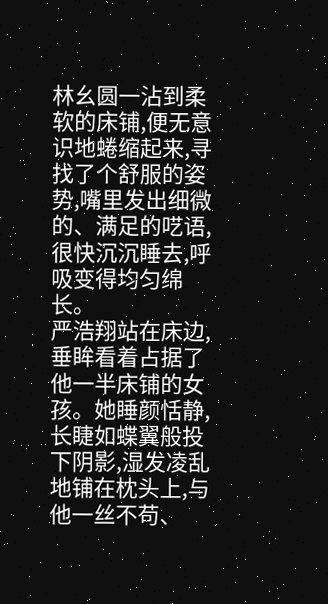林幺圆一沾到柔软的床铺,便无意识地蜷缩起来,寻找了个舒服的姿势,嘴里发出细微的、满足的呓语,很快沉沉睡去,呼吸变得均匀绵长。
严浩翔站在床边,垂眸看着占据了他一半床铺的女孩。她睡颜恬静,长睫如蝶翼般投下阴影,湿发凌乱地铺在枕头上,与他一丝不苟、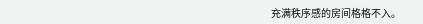充满秩序感的房间格格不入。